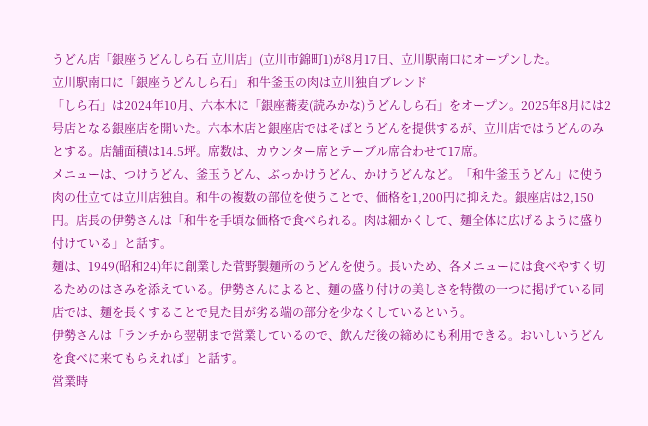うどん店「銀座うどんしら石 立川店」(立川市錦町1)が8月17日、立川駅南口にオープンした。
立川駅南口に「銀座うどんしら石」 和牛釜玉の肉は立川独自ブレンド
「しら石」は2024年10月、六本木に「銀座蕎麦(読みかな)うどんしら石」をオープン。2025年8月には2号店となる銀座店を開いた。六本木店と銀座店ではそばとうどんを提供するが、立川店ではうどんのみとする。店舗面積は14.5坪。席数は、カウンター席とテーブル席合わせて17席。
メニューは、つけうどん、釜玉うどん、ぶっかけうどん、かけうどんなど。「和牛釜玉うどん」に使う肉の仕立ては立川店独自。和牛の複数の部位を使うことで、価格を1,200円に抑えた。銀座店は2,150円。店長の伊勢さんは「和牛を手頃な価格で食べられる。肉は細かくして、麺全体に広げるように盛り付けている」と話す。
麺は、1949(昭和24)年に創業した菅野製麺所のうどんを使う。長いため、各メニューには食べやすく切るためのはさみを添えている。伊勢さんによると、麺の盛り付けの美しさを特徴の一つに掲げている同店では、麺を長くすることで見た目が劣る端の部分を少なくしているという。
伊勢さんは「ランチから翌朝まで営業しているので、飲んだ後の締めにも利用できる。おいしいうどんを食べに来てもらえれば」と話す。
営業時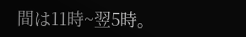間は11時~翌5時。